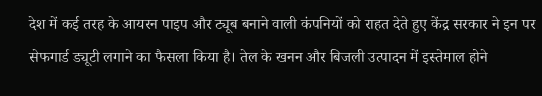देश में कई तरह के आयरन पाइप और ट्यूब बनाने वाली कंपनियों को राहत देते हुए केंद्र सरकार ने इन पर सेफगार्ड ड्यूटी लगाने का फैसला किया है। तेल के खनन और बिजली उत्पादन में इस्तेमाल होने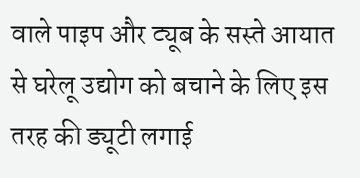वाले पाइप और ट्यूब के सस्ते आयात से घरेलू उद्योग को बचाने के लिए इस तरह की ड्यूटी लगाई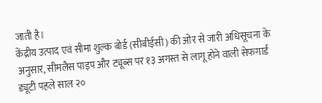जाती है।
केंद्रीय उत्पाद एवं सीमा शुल्क बोर्ड (सीबीईसी) की ओर से जारी अधिसूचना के अनुसार, सीमलैस पाइप और ट्यूब्स पर १३ अगस्त से लागू होने वाली सेफगार्ड ड्यूटी पहले साल २०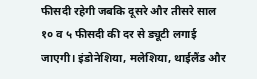फीसदी रहेगी जबकि दूसरे और तीसरे साल १० व ५ फीसदी की दर से ड्यूटी लगाई जाएगी। इंडोनेशिया, मलेशिया, थाईलैंड और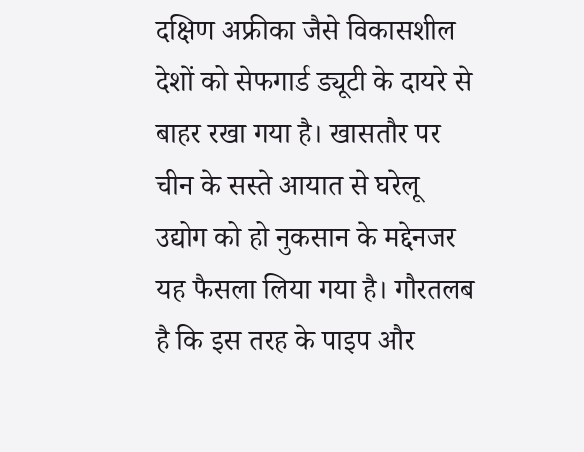दक्षिण अफ्रीका जैसे विकासशील देशों को सेफगार्ड ड्यूटी के दायरे से बाहर रखा गया है। खासतौर पर चीन के सस्ते आयात से घरेलू उद्योग को हो नुकसान के मद्देनजर यह फैसला लिया गया है। गौरतलब है कि इस तरह के पाइप और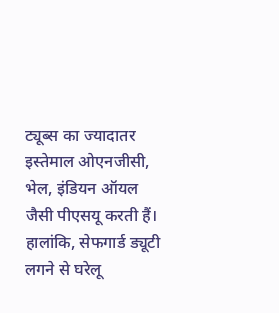ट्यूब्स का ज्यादातर इस्तेमाल ओएनजीसी, भेल, इंडियन ऑयल जैसी पीएसयू करती हैं। हालांकि, सेफगार्ड ड्यूटी लगने से घरेलू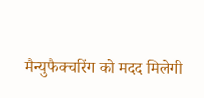मैन्युफैक्चरिंग को मदद मिलेगी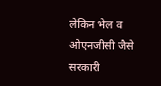लेकिन भेल व ओएनजीसी जैसे सरकारी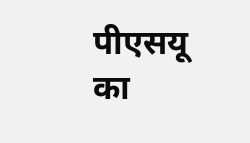पीएसयू का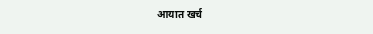आयात खर्च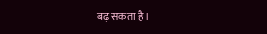बढ़ सकता है।